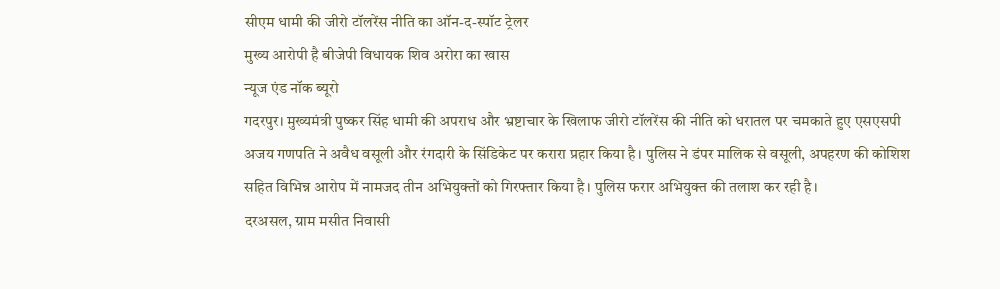सीएम धामी की जीरो टॉलरेंस नीति का ऑन-द-स्पॉट ट्रेलर
मुख्य आरोपी है बीजेपी विधायक शिव अरोरा का खास
न्यूज एंड नॉक ब्यूरो
गदरपुर। मुख्यमंत्री पुष्कर सिंह धामी की अपराध और भ्रष्टाचार के खिलाफ जीरो टॉलरेंस की नीति को धरातल पर चमकाते हुए एसएसपी अजय गणपति ने अवैध वसूली और रंगदारी के सिंडिकेट पर करारा प्रहार किया है। पुलिस ने डंपर मालिक से वसूली, अपहरण की कोशिश सहित विभिन्न आरोप में नामजद तीन अभियुक्तों को गिरफ्तार किया है। पुलिस फरार अभियुक्त की तलाश कर रही है।
दरअसल, ग्राम मसीत निवासी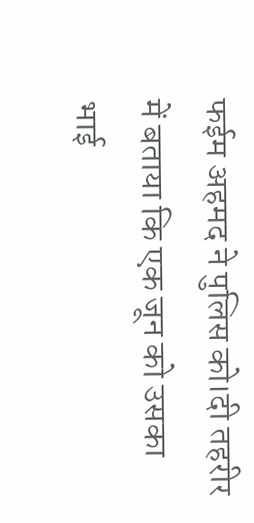फईम अहमद ने पुलिस को।दी तहरीर में बताया कि एक जून को उसका भाई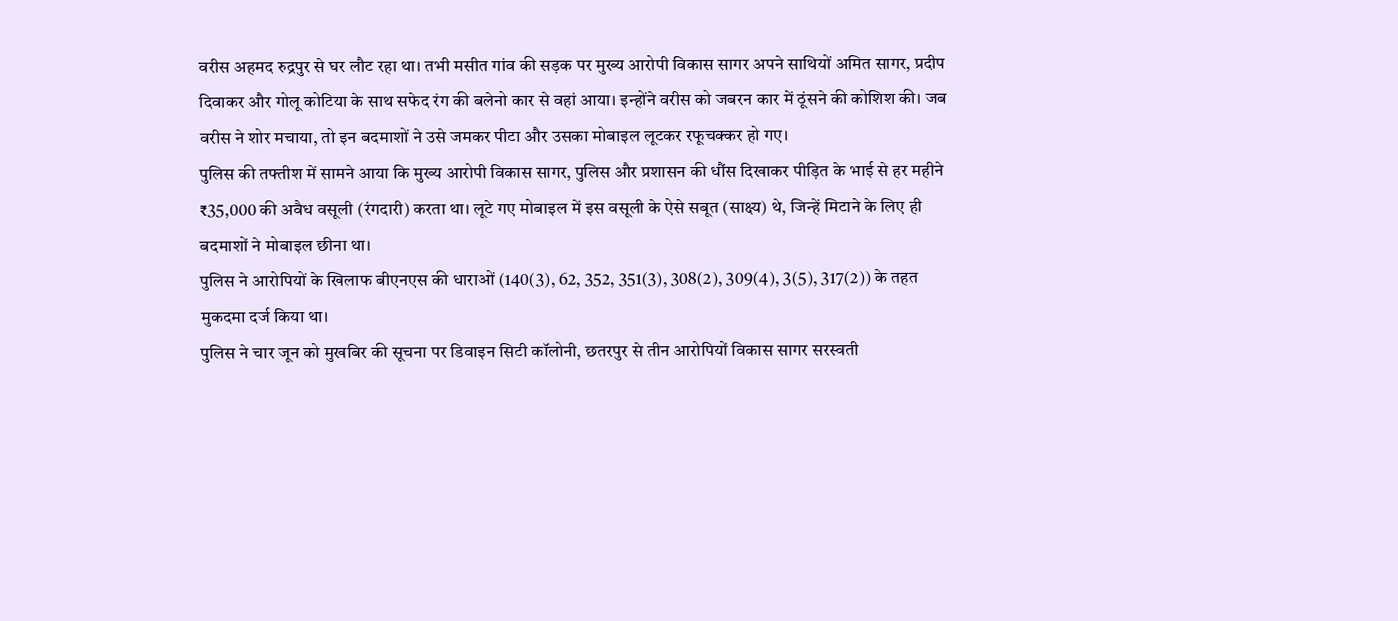वरीस अहमद रुद्रपुर से घर लौट रहा था। तभी मसीत गांव की सड़क पर मुख्य आरोपी विकास सागर अपने साथियों अमित सागर, प्रदीप दिवाकर और गोलू कोटिया के साथ सफेद रंग की बलेनो कार से वहां आया। इन्होंने वरीस को जबरन कार में ठूंसने की कोशिश की। जब वरीस ने शोर मचाया, तो इन बदमाशों ने उसे जमकर पीटा और उसका मोबाइल लूटकर रफूचक्कर हो गए।
पुलिस की तफ्तीश में सामने आया कि मुख्य आरोपी विकास सागर, पुलिस और प्रशासन की धौंस दिखाकर पीड़ित के भाई से हर महीने ₹35,000 की अवैध वसूली (रंगदारी) करता था। लूटे गए मोबाइल में इस वसूली के ऐसे सबूत (साक्ष्य) थे, जिन्हें मिटाने के लिए ही बदमाशों ने मोबाइल छीना था।
पुलिस ने आरोपियों के खिलाफ बीएनएस की धाराओं (140(3), 62, 352, 351(3), 308(2), 309(4), 3(5), 317(2)) के तहत मुकदमा दर्ज किया था।
पुलिस ने चार जून को मुखबिर की सूचना पर डिवाइन सिटी कॉलोनी, छतरपुर से तीन आरोपियों विकास सागर सरस्वती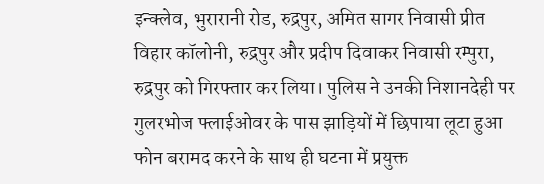इन्क्लेव, भुरारानी रोड, रुद्रपुर, अमित सागर निवासी प्रीत विहार कॉलोनी, रुद्रपुर और प्रदीप दिवाकर निवासी रम्पुरा, रुद्रपुर को गिरफ्तार कर लिया। पुलिस ने उनकी निशानदेही पर गुलरभोज फ्लाईओवर के पास झाड़ियों में छिपाया लूटा हुआ फोन बरामद करने के साथ ही घटना में प्रयुक्त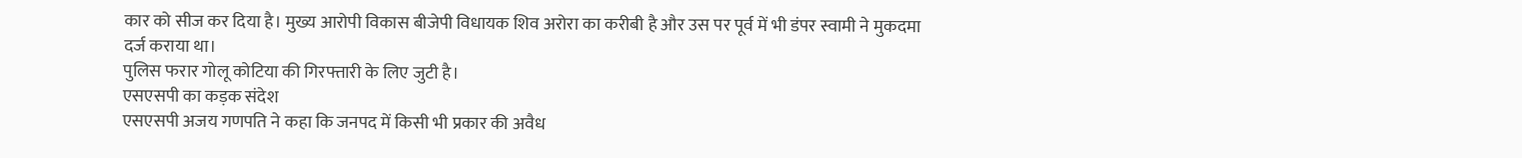कार को सीज कर दिया है। मुख्य आरोपी विकास बीजेपी विधायक शिव अरोरा का करीबी है और उस पर पूर्व में भी डंपर स्वामी ने मुकदमा दर्ज कराया था।
पुलिस फरार गोलू कोटिया की गिरफ्तारी के लिए जुटी है।
एसएसपी का कड़क संदेश
एसएसपी अजय गणपति ने कहा कि जनपद में किसी भी प्रकार की अवैध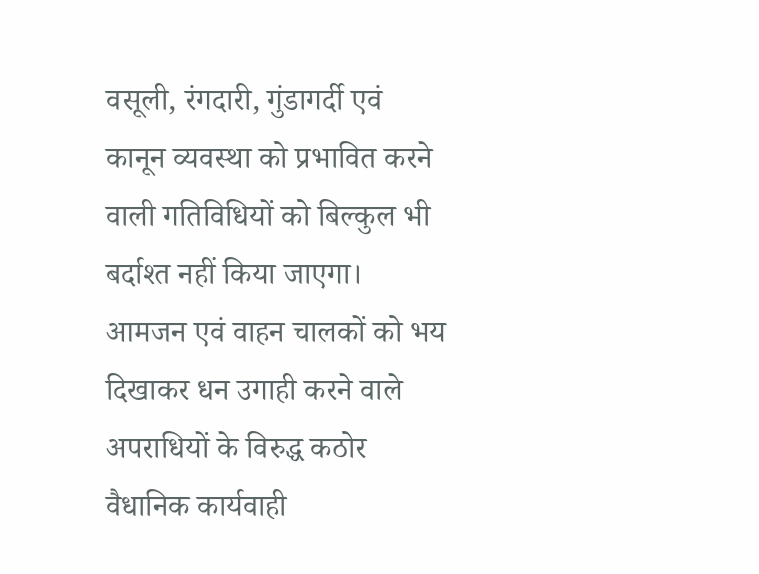वसूली, रंगदारी, गुंडागर्दी एवं कानून व्यवस्था को प्रभावित करने वाली गतिविधियों को बिल्कुल भी बर्दाश्त नहीं किया जाएगा। आमजन एवं वाहन चालकों को भय दिखाकर धन उगाही करने वाले अपराधियों के विरुद्ध कठोर वैधानिक कार्यवाही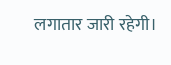लगातार जारी रहेगी।